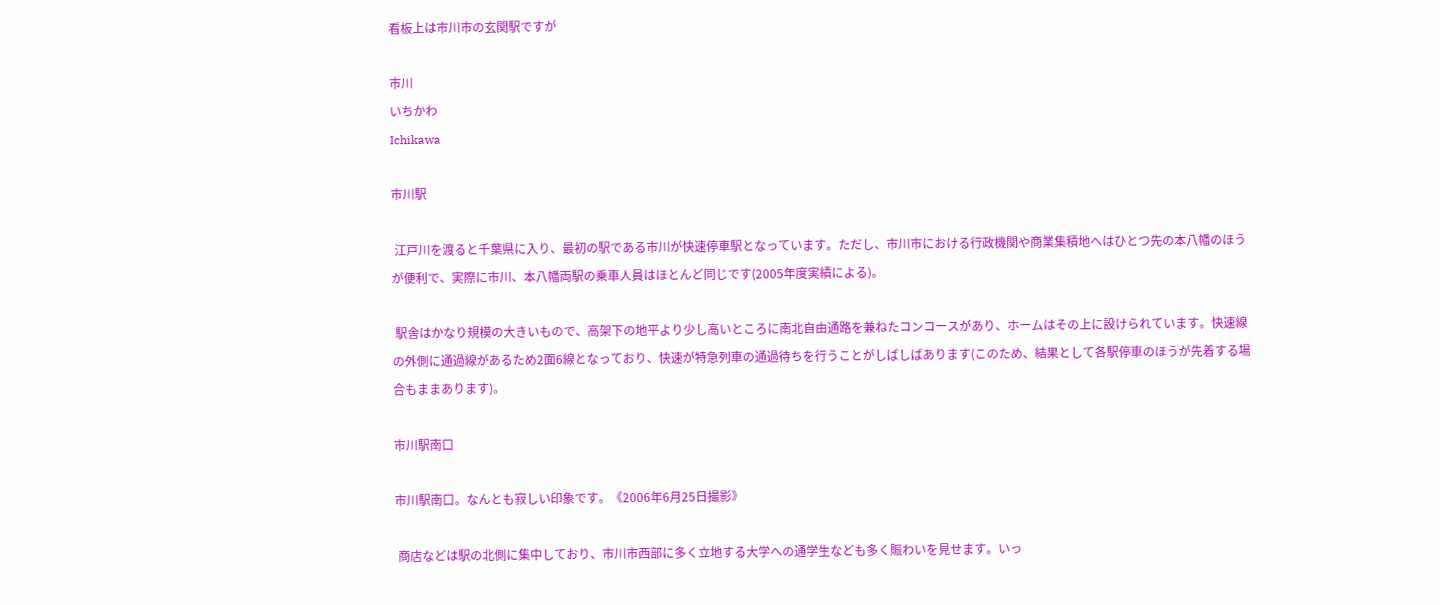看板上は市川市の玄関駅ですが

市川
いちかわ
Ichikawa

市川駅

 江戸川を渡ると千葉県に入り、最初の駅である市川が快速停車駅となっています。ただし、市川市における行政機関や商業集積地へはひとつ先の本八幡のほうが便利で、実際に市川、本八幡両駅の乗車人員はほとんど同じです(2005年度実績による)。

 駅舎はかなり規模の大きいもので、高架下の地平より少し高いところに南北自由通路を兼ねたコンコースがあり、ホームはその上に設けられています。快速線の外側に通過線があるため2面6線となっており、快速が特急列車の通過待ちを行うことがしばしばあります(このため、結果として各駅停車のほうが先着する場合もままあります)。

市川駅南口

市川駅南口。なんとも寂しい印象です。《2006年6月25日撮影》

 商店などは駅の北側に集中しており、市川市西部に多く立地する大学への通学生なども多く賑わいを見せます。いっ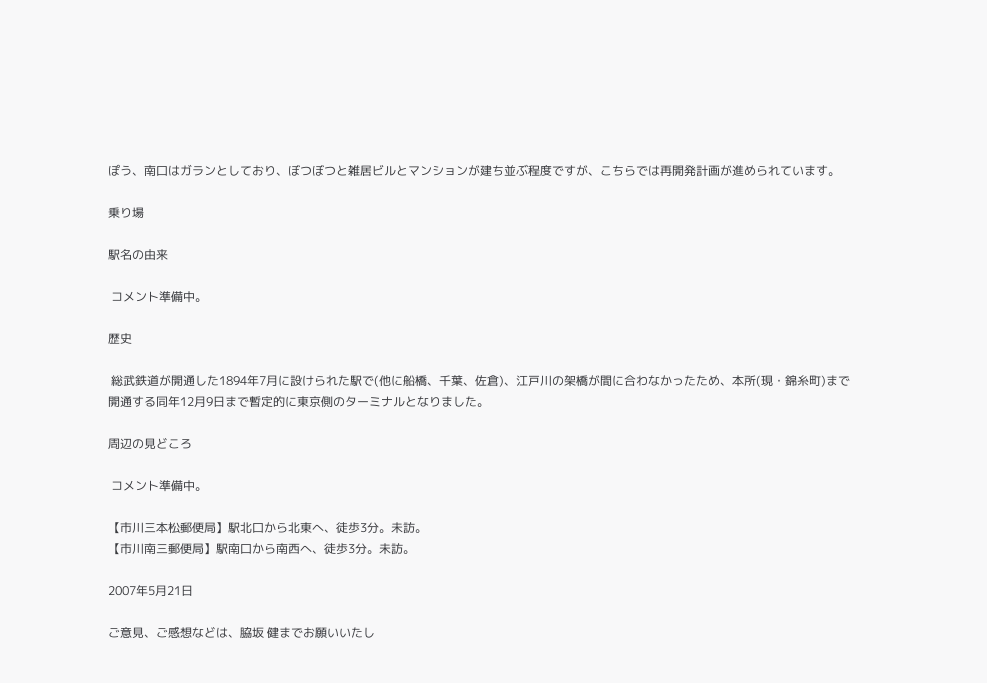ぽう、南口はガランとしており、ぼつぼつと雑居ビルとマンションが建ち並ぶ程度ですが、こちらでは再開発計画が進められています。

乗り場

駅名の由来

 コメント準備中。

歴史

 総武鉄道が開通した1894年7月に設けられた駅で(他に船橋、千葉、佐倉)、江戸川の架橋が間に合わなかったため、本所(現・錦糸町)まで開通する同年12月9日まで暫定的に東京側のターミナルとなりました。

周辺の見どころ

 コメント準備中。

【市川三本松郵便局】駅北口から北東へ、徒歩3分。未訪。
【市川南三郵便局】駅南口から南西へ、徒歩3分。未訪。

2007年5月21日

ご意見、ご感想などは、脇坂 健までお願いいたし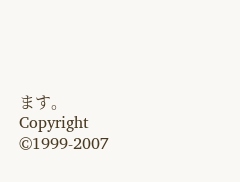ます。
Copyright ©1999-2007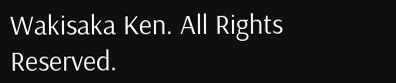Wakisaka Ken. All Rights Reserved.